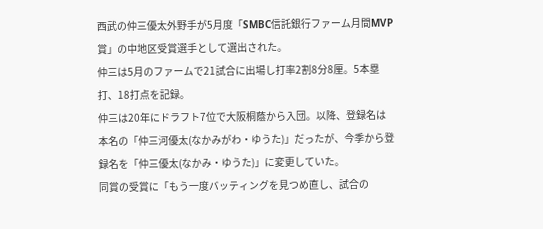西武の仲三優太外野手が5月度「SMBC信託銀行ファーム月間MVP賞」の中地区受賞選手として選出された。
仲三は5月のファームで21試合に出場し打率2割8分8厘。5本塁打、18打点を記録。
仲三は20年にドラフト7位で大阪桐蔭から入団。以降、登録名は本名の「仲三河優太(なかみがわ・ゆうた)」だったが、今季から登録名を「仲三優太(なかみ・ゆうた)」に変更していた。
同賞の受賞に「もう一度バッティングを見つめ直し、試合の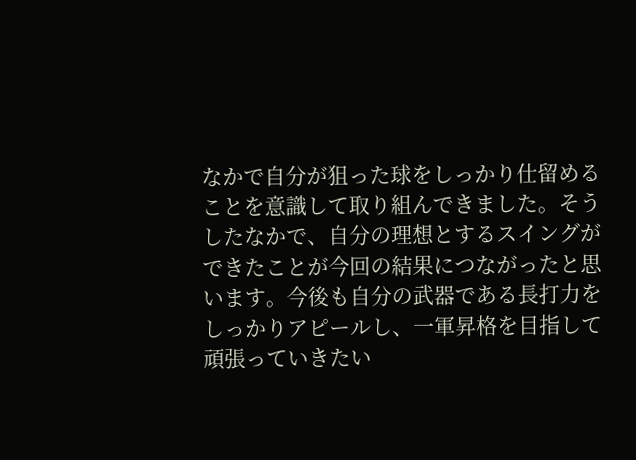なかで自分が狙った球をしっかり仕留めることを意識して取り組んできました。そうしたなかで、自分の理想とするスイングができたことが今回の結果につながったと思います。今後も自分の武器である長打力をしっかりアピールし、一軍昇格を目指して頑張っていきたい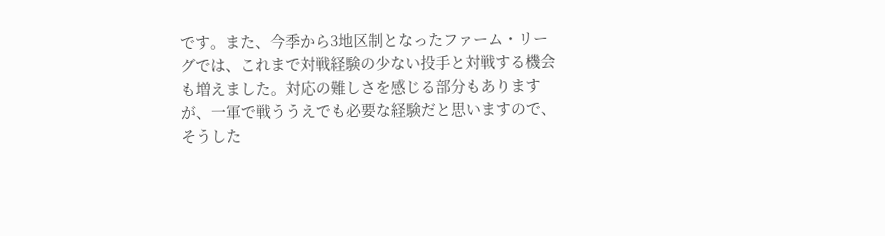です。また、今季から3地区制となったファーム・リーグでは、これまで対戦経験の少ない投手と対戦する機会も増えました。対応の難しさを感じる部分もありますが、一軍で戦ううえでも必要な経験だと思いますので、そうした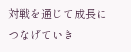対戦を通じて成長につなげていき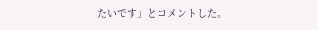たいです」とコメントした。